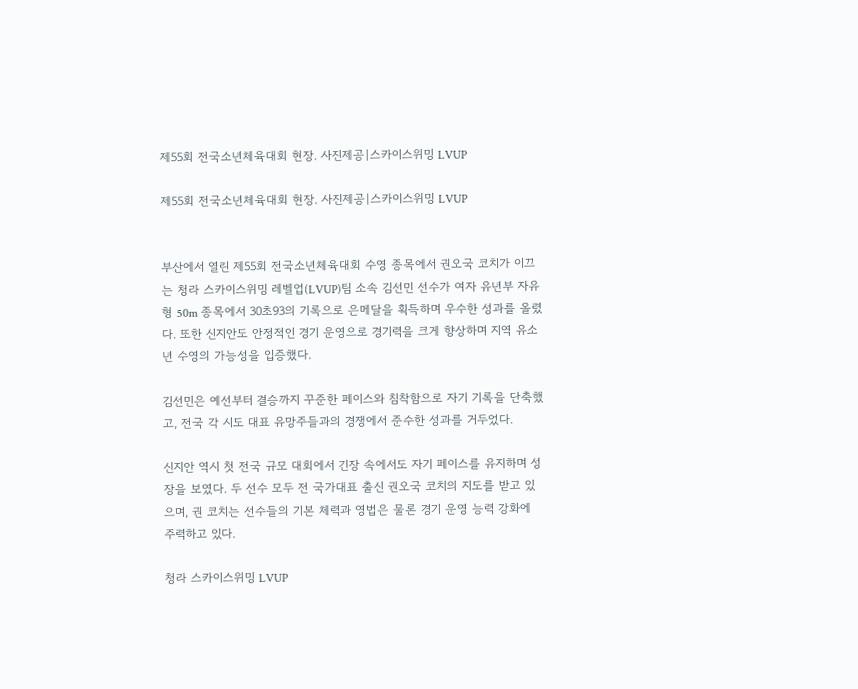제55회 전국소년체육대회 현장. 사진제공|스카이스위밍 LVUP

제55회 전국소년체육대회 현장. 사진제공|스카이스위밍 LVUP


부산에서 열린 제55회 전국소년체육대회 수영 종목에서 권오국 코치가 이끄는 청라 스카이스위밍 레벨업(LVUP)팀 소속 김선민 선수가 여자 유년부 자유형 50m 종목에서 30초93의 기록으로 은메달을 획득하며 우수한 성과를 올렸다. 또한 신지안도 안정적인 경기 운영으로 경기력을 크게 향상하며 지역 유소년 수영의 가능성을 입증했다.

김선민은 예선부터 결승까지 꾸준한 페이스와 침착함으로 자기 기록을 단축했고, 전국 각 시도 대표 유망주들과의 경쟁에서 준수한 성과를 거두었다.

신지안 역시 첫 전국 규모 대회에서 긴장 속에서도 자기 페이스를 유지하며 성장을 보였다. 두 선수 모두 전 국가대표 출신 권오국 코치의 지도를 받고 있으며, 권 코치는 선수들의 기본 체력과 영법은 물론 경기 운영 능력 강화에 주력하고 있다.

청라 스카이스위밍 LVUP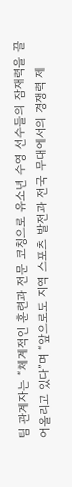팀 관계자는 “체계적인 훈련과 전문 코칭으로 유소년 수영 선수들의 잠재력을 끌어올리고 있다”며 “앞으로도 지역 스포츠 발전과 전국 무대에서의 경쟁력 제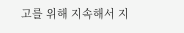고를 위해 지속해서 지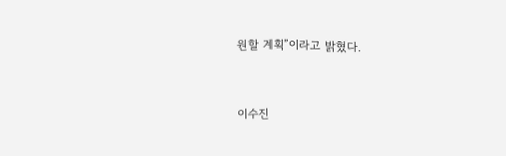원할 계획”이라고 밝혔다.



이수진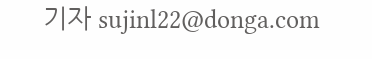기자 sujinl22@donga.com